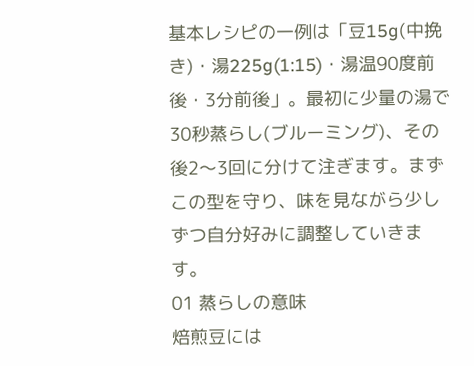基本レシピの一例は「豆15g(中挽き)・湯225g(1:15)・湯温90度前後・3分前後」。最初に少量の湯で30秒蒸らし(ブルーミング)、その後2〜3回に分けて注ぎます。まずこの型を守り、味を見ながら少しずつ自分好みに調整していきます。
01 蒸らしの意味
焙煎豆には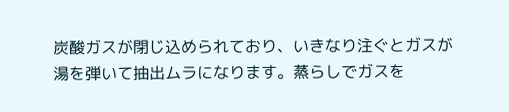炭酸ガスが閉じ込められており、いきなり注ぐとガスが湯を弾いて抽出ムラになります。蒸らしでガスを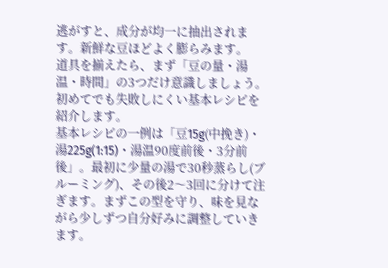逃がすと、成分が均一に抽出されます。新鮮な豆ほどよく膨らみます。
道具を揃えたら、まず「豆の量・湯温・時間」の3つだけ意識しましょう。初めてでも失敗しにくい基本レシピを紹介します。
基本レシピの一例は「豆15g(中挽き)・湯225g(1:15)・湯温90度前後・3分前後」。最初に少量の湯で30秒蒸らし(ブルーミング)、その後2〜3回に分けて注ぎます。まずこの型を守り、味を見ながら少しずつ自分好みに調整していきます。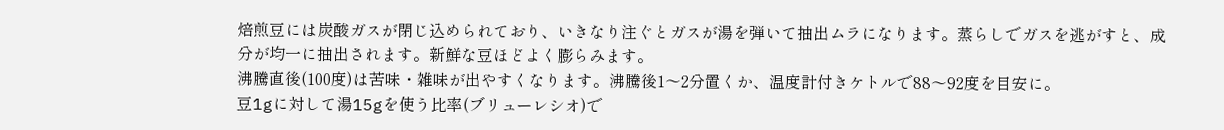焙煎豆には炭酸ガスが閉じ込められており、いきなり注ぐとガスが湯を弾いて抽出ムラになります。蒸らしでガスを逃がすと、成分が均一に抽出されます。新鮮な豆ほどよく膨らみます。
沸騰直後(100度)は苦味・雑味が出やすくなります。沸騰後1〜2分置くか、温度計付きケトルで88〜92度を目安に。
豆1gに対して湯15gを使う比率(ブリューレシオ)で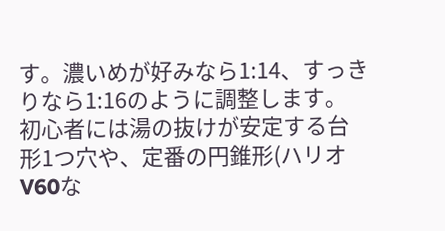す。濃いめが好みなら1:14、すっきりなら1:16のように調整します。
初心者には湯の抜けが安定する台形1つ穴や、定番の円錐形(ハリオV60な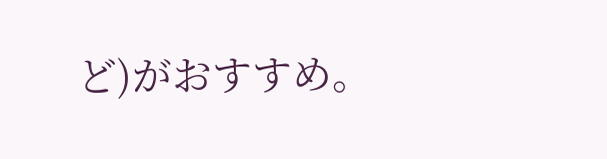ど)がおすすめ。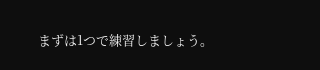まずは1つで練習しましょう。